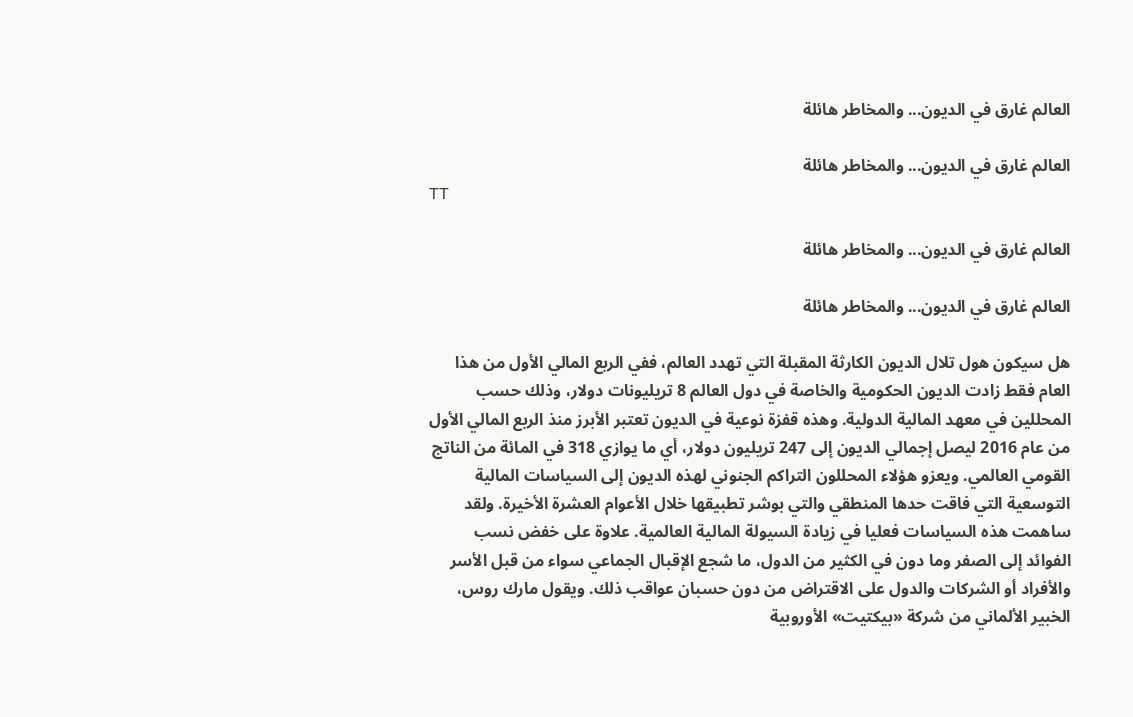العالم غارق في الديون... والمخاطر هائلة

العالم غارق في الديون... والمخاطر هائلة
TT

العالم غارق في الديون... والمخاطر هائلة

العالم غارق في الديون... والمخاطر هائلة

هل سيكون هول تلال الديون الكارثة المقبلة التي تهدد العالم، ففي الربع المالي الأول من هذا العام فقط زادت الديون الحكومية والخاصة في دول العالم 8 تريليونات دولار، وذلك حسب المحللين في معهد المالية الدولية. وهذه قفزة نوعية في الديون تعتبر الأبرز منذ الربع المالي الأول من عام 2016 ليصل إجمالي الديون إلى 247 تريليون دولار، أي ما يوازي 318 في المائة من الناتج القومي العالمي. ويعزو هؤلاء المحللون التراكم الجنوني لهذه الديون إلى السياسات المالية التوسعية التي فاقت حدها المنطقي والتي بوشر تطبيقها خلال الأعوام العشرة الأخيرة. ولقد ساهمت هذه السياسات فعليا في زيادة السيولة المالية العالمية. علاوة على خفض نسب الفوائد إلى الصفر وما دون في الكثير من الدول، ما شجع الإقبال الجماعي سواء من قبل الأسر والأفراد أو الشركات والدول على الاقتراض من دون حسبان عواقب ذلك. ويقول مارك روس، الخبير الألماني من شركة «بيكتيت» الأوروبية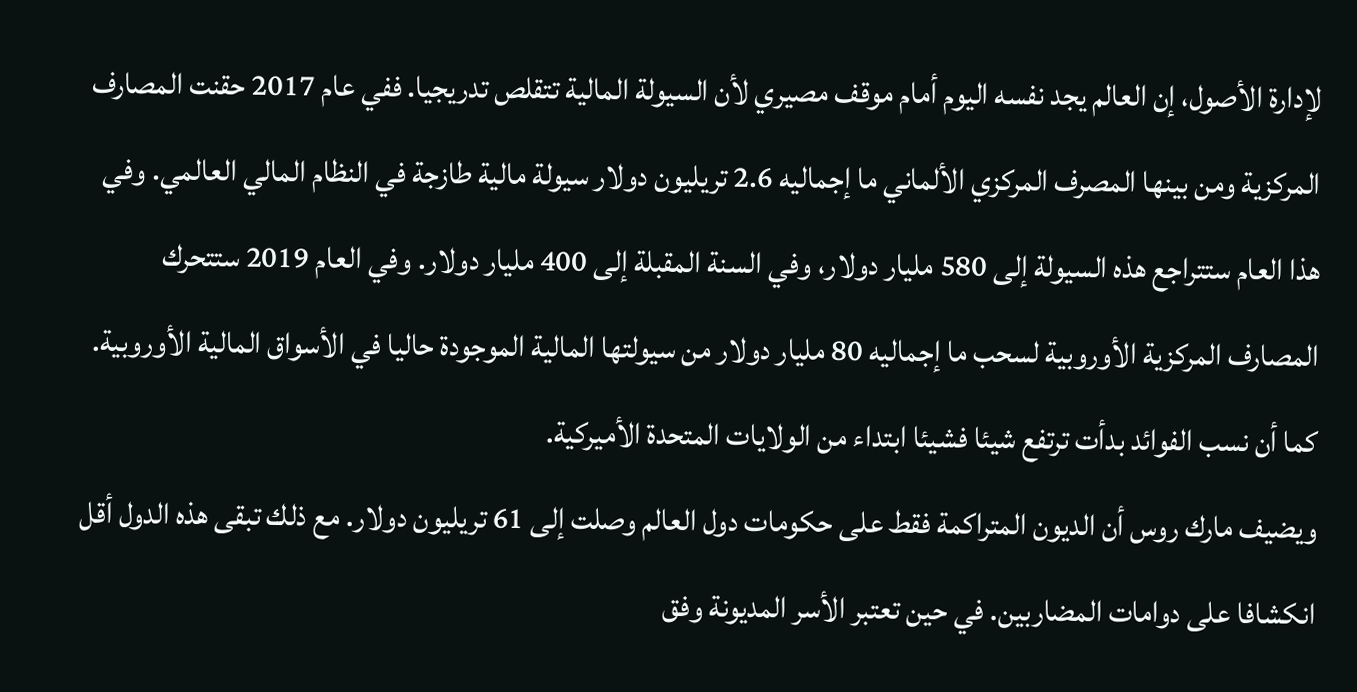لإدارة الأصول، إن العالم يجد نفسه اليوم أمام موقف مصيري لأن السيولة المالية تتقلص تدريجيا. ففي عام 2017 حقنت المصارف المركزية ومن بينها المصرف المركزي الألماني ما إجماليه 2.6 تريليون دولار سيولة مالية طازجة في النظام المالي العالمي. وفي هذا العام ستتراجع هذه السيولة إلى 580 مليار دولار، وفي السنة المقبلة إلى 400 مليار دولار. وفي العام 2019 ستتحرك المصارف المركزية الأوروبية لسحب ما إجماليه 80 مليار دولار من سيولتها المالية الموجودة حاليا في الأسواق المالية الأوروبية. كما أن نسب الفوائد بدأت ترتفع شيئا فشيئا ابتداء من الولايات المتحدة الأميركية.
ويضيف مارك روس أن الديون المتراكمة فقط على حكومات دول العالم وصلت إلى 61 تريليون دولار. مع ذلك تبقى هذه الدول أقل انكشافا على دوامات المضاربين. في حين تعتبر الأسر المديونة وفق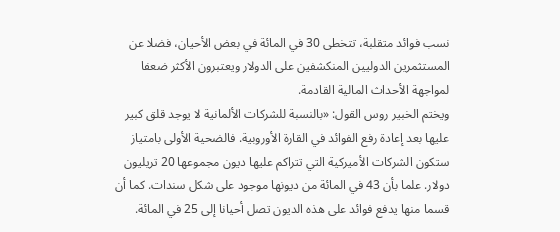نسب فوائد متقلبة، تتخطى 30 في المائة في بعض الأحيان، فضلا عن المستثمرين الدوليين المنكشفين على الدولار ويعتبرون الأكثر ضعفا لمواجهة الأحداث المالية القادمة.
ويختم الخبير روس القول: «بالنسبة للشركات الألمانية لا يوجد قلق كبير عليها بعد إعادة رفع الفوائد في القارة الأوروبية. فالضحية الأولى بامتياز ستكون الشركات الأميركية التي تتراكم عليها ديون مجموعها 20 تريليون دولار. علما بأن 43 في المائة من ديونها موجود على شكل سندات. كما أن قسما منها يدفع فوائد على هذه الديون تصل أحيانا إلى 25 في المائة.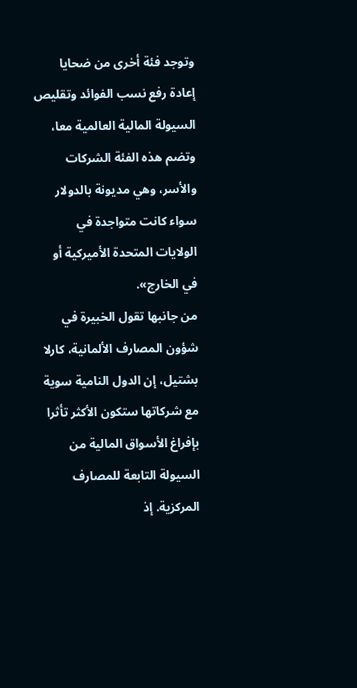وتوجد فئة أخرى من ضحايا إعادة رفع نسب الفوائد وتقليص السيولة المالية العالمية معا، وتضم هذه الفئة الشركات والأسر، وهي مديونة بالدولار سواء كانت متواجدة في الولايات المتحدة الأميركية أو في الخارج».
من جانبها تقول الخبيرة في شؤون المصارف الألمانية، كارلا بشتيل، إن الدول النامية سوية مع شركاتها ستكون الأكثر تأثرا بإفراغ الأسواق المالية من السيولة التابعة للمصارف المركزية. إذ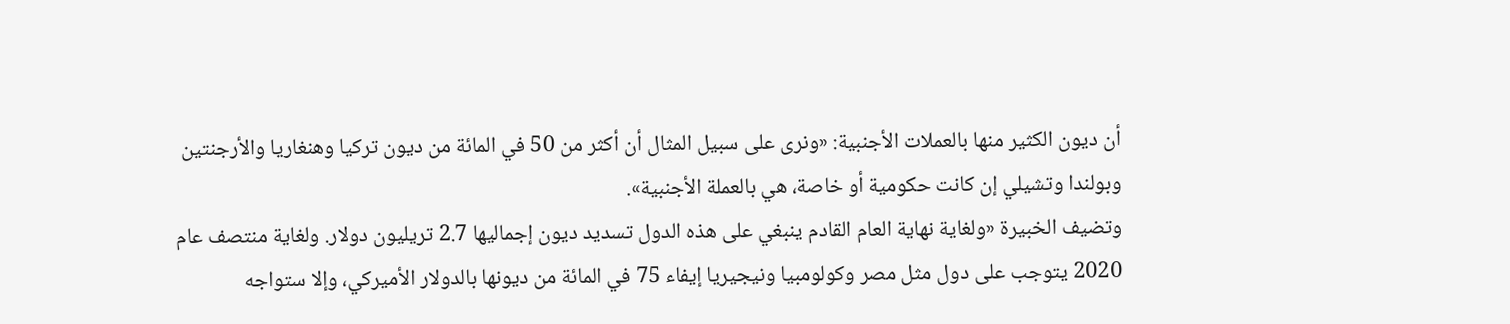أن ديون الكثير منها بالعملات الأجنبية: «ونرى على سبيل المثال أن أكثر من 50 في المائة من ديون تركيا وهنغاريا والأرجنتين وبولندا وتشيلي إن كانت حكومية أو خاصة، هي بالعملة الأجنبية».
وتضيف الخبيرة «ولغاية نهاية العام القادم ينبغي على هذه الدول تسديد ديون إجماليها 2.7 تريليون دولار. ولغاية منتصف عام 2020 يتوجب على دول مثل مصر وكولومبيا ونيجيريا إيفاء 75 في المائة من ديونها بالدولار الأميركي، وإلا ستواجه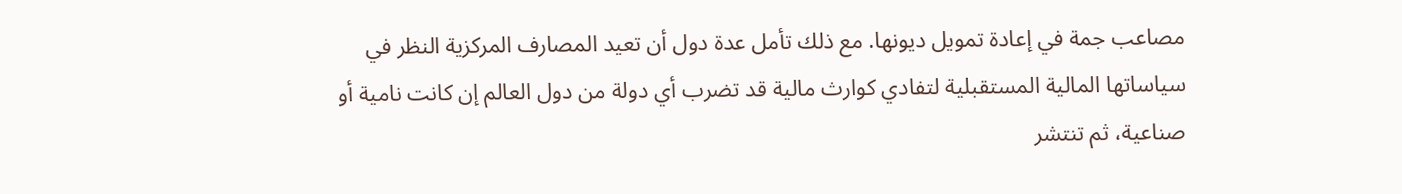مصاعب جمة في إعادة تمويل ديونها. مع ذلك تأمل عدة دول أن تعيد المصارف المركزية النظر في سياساتها المالية المستقبلية لتفادي كوارث مالية قد تضرب أي دولة من دول العالم إن كانت نامية أو صناعية، ثم تنتشر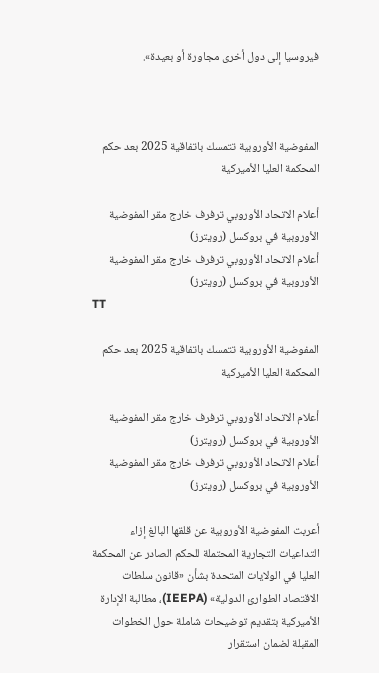فيروسيا إلى دول أخرى مجاورة أو بعيدة».



المفوضية الأوروبية تتمسك باتفاقية 2025 بعد حكم المحكمة العليا الأميركية

أعلام الاتحاد الأوروبي ترفرف خارج مقر المفوضية الأوروبية في بروكسل (رويترز)
أعلام الاتحاد الأوروبي ترفرف خارج مقر المفوضية الأوروبية في بروكسل (رويترز)
TT

المفوضية الأوروبية تتمسك باتفاقية 2025 بعد حكم المحكمة العليا الأميركية

أعلام الاتحاد الأوروبي ترفرف خارج مقر المفوضية الأوروبية في بروكسل (رويترز)
أعلام الاتحاد الأوروبي ترفرف خارج مقر المفوضية الأوروبية في بروكسل (رويترز)

أعربت المفوضية الأوروبية عن قلقها البالغ إزاء التداعيات التجارية المحتملة للحكم الصادر عن المحكمة العليا في الولايات المتحدة بشأن «قانون سلطات الاقتصاد الطوارئ الدولية» (IEEPA)، مطالبة الإدارة الأميركية بتقديم توضيحات شاملة حول الخطوات المقبلة لضمان استقرار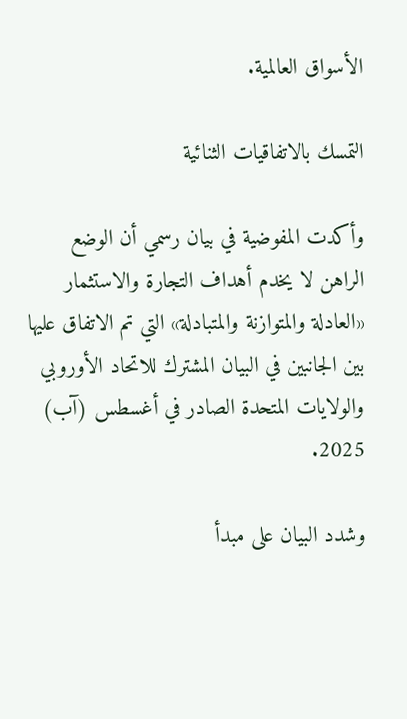الأسواق العالمية.

التمسك بالاتفاقيات الثنائية

وأكدت المفوضية في بيان رسمي أن الوضع الراهن لا يخدم أهداف التجارة والاستثمار «العادلة والمتوازنة والمتبادلة» التي تم الاتفاق عليها بين الجانبين في البيان المشترك للاتحاد الأوروبي والولايات المتحدة الصادر في أغسطس (آب) 2025.

وشدد البيان على مبدأ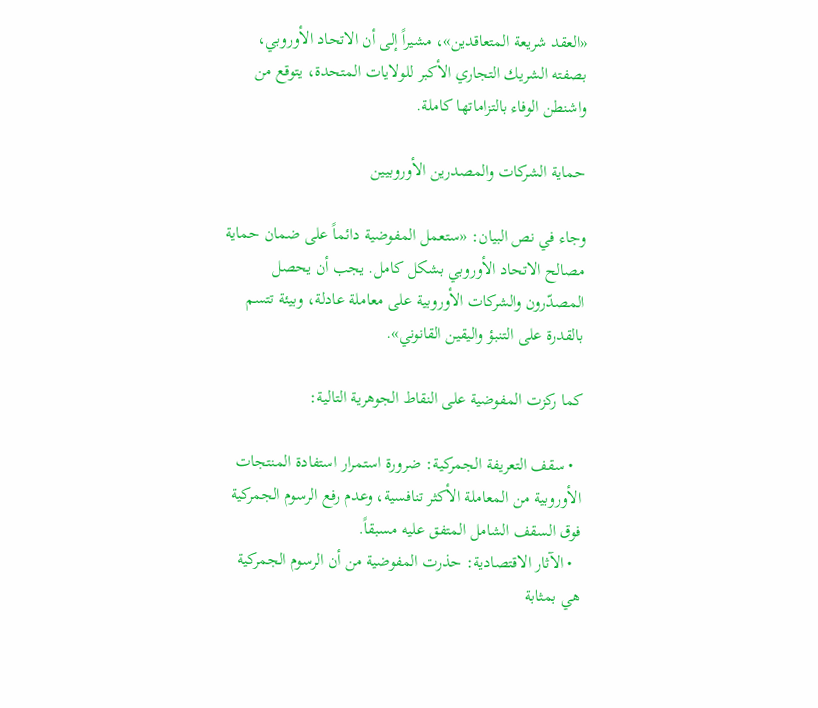«العقد شريعة المتعاقدين»، مشيراً إلى أن الاتحاد الأوروبي، بصفته الشريك التجاري الأكبر للولايات المتحدة، يتوقع من واشنطن الوفاء بالتزاماتها كاملة.

حماية الشركات والمصدرين الأوروبيين

وجاء في نص البيان: «ستعمل المفوضية دائماً على ضمان حماية مصالح الاتحاد الأوروبي بشكل كامل. يجب أن يحصل المصدّرون والشركات الأوروبية على معاملة عادلة، وبيئة تتسم بالقدرة على التنبؤ واليقين القانوني».

كما ركزت المفوضية على النقاط الجوهرية التالية:

  • سقف التعريفة الجمركية: ضرورة استمرار استفادة المنتجات الأوروبية من المعاملة الأكثر تنافسية، وعدم رفع الرسوم الجمركية فوق السقف الشامل المتفق عليه مسبقاً.
  • الآثار الاقتصادية: حذرت المفوضية من أن الرسوم الجمركية هي بمثابة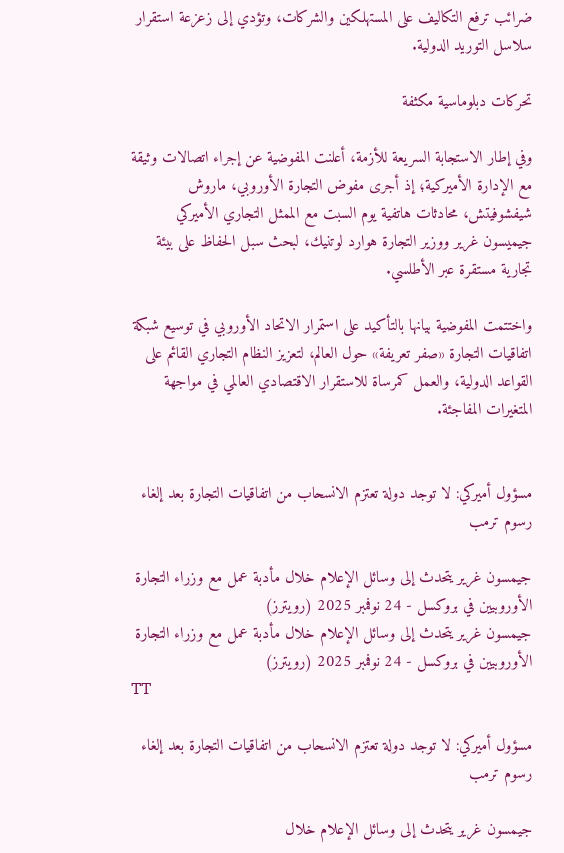ضرائب ترفع التكاليف على المستهلكين والشركات، وتؤدي إلى زعزعة استقرار سلاسل التوريد الدولية.

تحركات دبلوماسية مكثفة

وفي إطار الاستجابة السريعة للأزمة، أعلنت المفوضية عن إجراء اتصالات وثيقة مع الإدارة الأميركية؛ إذ أجرى مفوض التجارة الأوروبي، ماروش شيفشوفيتش، محادثات هاتفية يوم السبت مع الممثل التجاري الأميركي جيميسون غرير ووزير التجارة هوارد لوتنيك، لبحث سبل الحفاظ على بيئة تجارية مستقرة عبر الأطلسي.

واختتمت المفوضية بيانها بالتأكيد على استمرار الاتحاد الأوروبي في توسيع شبكة اتفاقيات التجارة «صفر تعريفة» حول العالم، لتعزيز النظام التجاري القائم على القواعد الدولية، والعمل كمرساة للاستقرار الاقتصادي العالمي في مواجهة المتغيرات المفاجئة.


مسؤول أميركي: لا توجد دولة تعتزم الانسحاب من اتفاقيات التجارة بعد إلغاء رسوم ترمب

جيمسون غرير يتحدث إلى وسائل الإعلام خلال مأدبة عمل مع وزراء التجارة الأوروبيين في بروكسل - 24 نوفمبر 2025 (رويترز)
جيمسون غرير يتحدث إلى وسائل الإعلام خلال مأدبة عمل مع وزراء التجارة الأوروبيين في بروكسل - 24 نوفمبر 2025 (رويترز)
TT

مسؤول أميركي: لا توجد دولة تعتزم الانسحاب من اتفاقيات التجارة بعد إلغاء رسوم ترمب

جيمسون غرير يتحدث إلى وسائل الإعلام خلال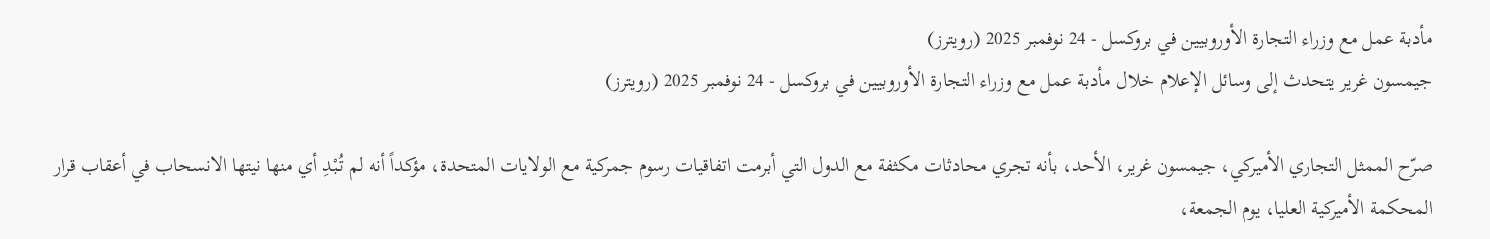مأدبة عمل مع وزراء التجارة الأوروبيين في بروكسل - 24 نوفمبر 2025 (رويترز)
جيمسون غرير يتحدث إلى وسائل الإعلام خلال مأدبة عمل مع وزراء التجارة الأوروبيين في بروكسل - 24 نوفمبر 2025 (رويترز)

صرّح الممثل التجاري الأميركي، جيمسون غرير، الأحد، بأنه تجري محادثات مكثفة مع الدول التي أبرمت اتفاقيات رسوم جمركية مع الولايات المتحدة، مؤكداً أنه لم تُبْدِ أي منها نيتها الانسحاب في أعقاب قرار المحكمة الأميركية العليا، يوم الجمعة،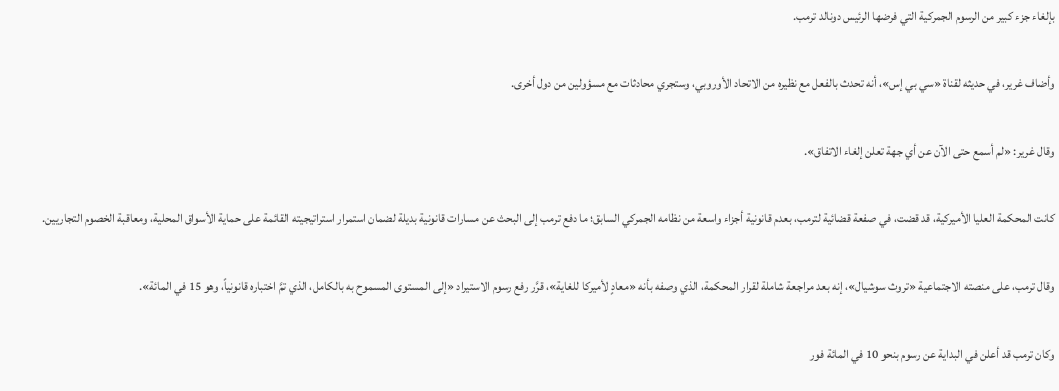بإلغاء جزء كبير من الرسوم الجمركية التي فرضها الرئيس دونالد ترمب.

وأضاف غرير، في حديثه لقناة «سي بي إس»، أنه تحدث بالفعل مع نظيره من الاتحاد الأوروبي، وستجري محادثات مع مسؤولين من دول أخرى.

وقال غرير: «لم أسمع حتى الآن عن أي جهة تعلن إلغاء الاتفاق».

كانت المحكمة العليا الأميركية، قد قضت، في صفعة قضائية لترمب، بعدم قانونية أجزاء واسعة من نظامه الجمركي السابق؛ ما دفع ترمب إلى البحث عن مسارات قانونية بديلة لضمان استمرار استراتيجيته القائمة على حماية الأسواق المحلية، ومعاقبة الخصوم التجاريين.

وقال ترمب، على منصته الاجتماعية «تروث سوشيال»، إنه بعد مراجعة شاملة لقرار المحكمة، الذي وصفه بأنه «معادٍ لأميركا للغاية»، قرَّر رفع رسوم الاستيراد «إلى المستوى المسموح به بالكامل، الذي تمَّ اختباره قانونياً، وهو 15 في المائة».

وكان ترمب قد أعلن في البداية عن رسوم بنحو 10 في المائة فور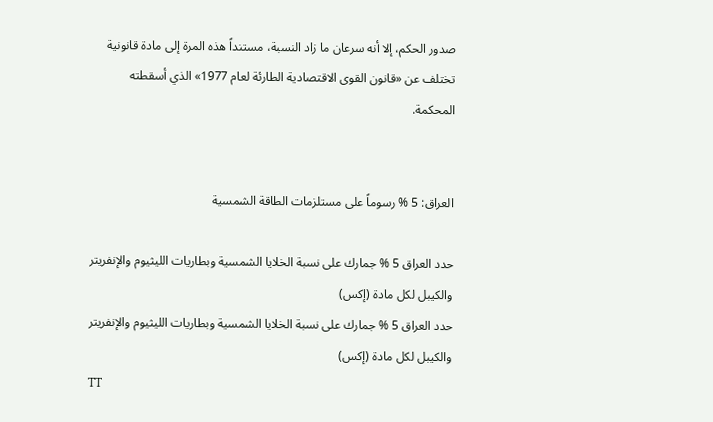صدور الحكم، إلا أنه سرعان ما زاد النسبة، مستنداً هذه المرة إلى مادة قانونية تختلف عن «قانون القوى الاقتصادية الطارئة لعام 1977» الذي أسقطته المحكمة.


العراق: 5 % رسوماً على مستلزمات الطاقة الشمسية

حدد العراق 5 % جمارك على نسبة الخلايا الشمسية وبطاريات الليثيوم والإنفريتر والكيبل لكل مادة (إكس)
حدد العراق 5 % جمارك على نسبة الخلايا الشمسية وبطاريات الليثيوم والإنفريتر والكيبل لكل مادة (إكس)
TT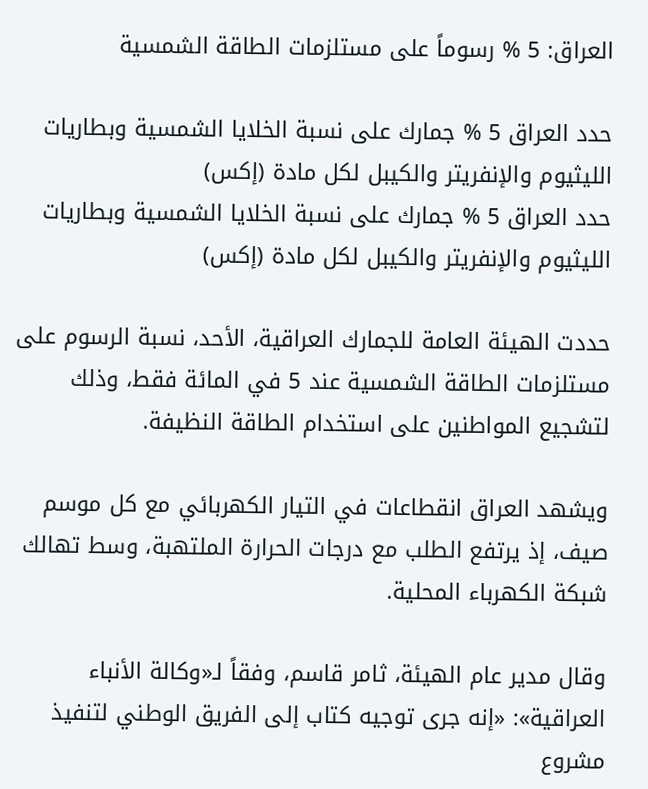العراق: 5 % رسوماً على مستلزمات الطاقة الشمسية

حدد العراق 5 % جمارك على نسبة الخلايا الشمسية وبطاريات الليثيوم والإنفريتر والكيبل لكل مادة (إكس)
حدد العراق 5 % جمارك على نسبة الخلايا الشمسية وبطاريات الليثيوم والإنفريتر والكيبل لكل مادة (إكس)

حددت الهيئة العامة للجمارك العراقية، الأحد، نسبة الرسوم على مستلزمات الطاقة الشمسية عند 5 في المائة فقط، وذلك لتشجيع المواطنين على استخدام الطاقة النظيفة.

ويشهد العراق انقطاعات في التيار الكهربائي مع كل موسم صيف، إذ يرتفع الطلب مع درجات الحرارة الملتهبة، وسط تهالك شبكة الكهرباء المحلية.

وقال مدير عام الهيئة، ثامر قاسم، وفقاً لـ«وكالة الأنباء العراقية»: «إنه جرى توجيه كتاب إلى الفريق الوطني لتنفيذ مشروع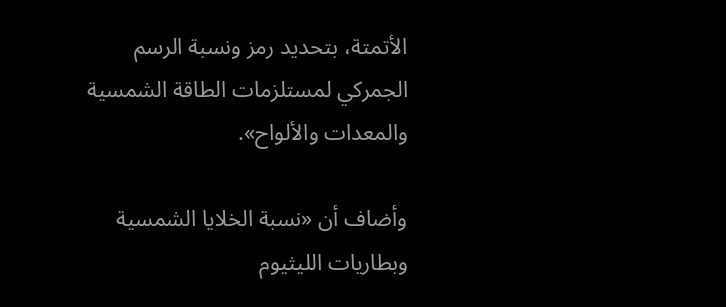الأتمتة، بتحديد رمز ونسبة الرسم الجمركي لمستلزمات الطاقة الشمسية والمعدات والألواح».

وأضاف أن «نسبة الخلايا الشمسية وبطاريات الليثيوم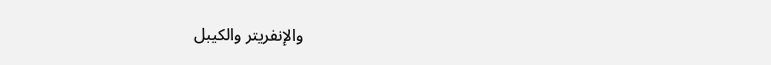والإنفريتر والكيبل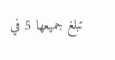تبلغ جميعها 5 في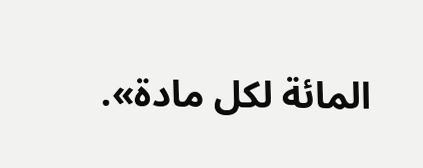المائة لكل مادة».